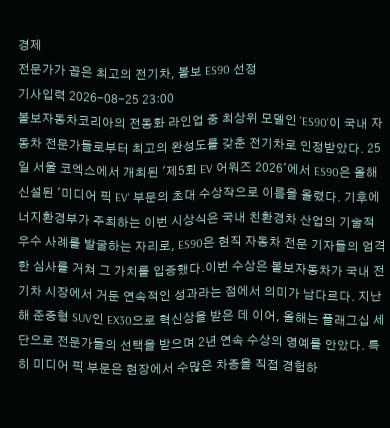경제
전문가가 꼽은 최고의 전기차, 볼보 ES90 선정
기사입력 2026-08-25 23:00
볼보자동차코리아의 전동화 라인업 중 최상위 모델인 'ES90'이 국내 자동차 전문가들로부터 최고의 완성도를 갖춘 전기차로 인정받았다. 25일 서울 코엑스에서 개최된 '제5회 EV 어워즈 2026'에서 ES90은 올해 신설된 '미디어 픽 EV' 부문의 초대 수상작으로 이름을 올렸다. 기후에너지환경부가 주최하는 이번 시상식은 국내 친환경차 산업의 기술적 우수 사례를 발굴하는 자리로, ES90은 현직 자동차 전문 기자들의 엄격한 심사를 거쳐 그 가치를 입증했다.이번 수상은 볼보자동차가 국내 전기차 시장에서 거둔 연속적인 성과라는 점에서 의미가 남다르다. 지난해 준중형 SUV인 EX30으로 혁신상을 받은 데 이어, 올해는 플래그십 세단으로 전문가들의 선택을 받으며 2년 연속 수상의 영예를 안았다. 특히 미디어 픽 부문은 현장에서 수많은 차종을 직접 경험하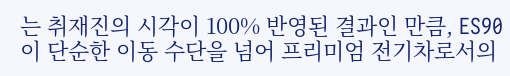는 취재진의 시각이 100% 반영된 결과인 만큼, ES90이 단순한 이동 수단을 넘어 프리미엄 전기차로서의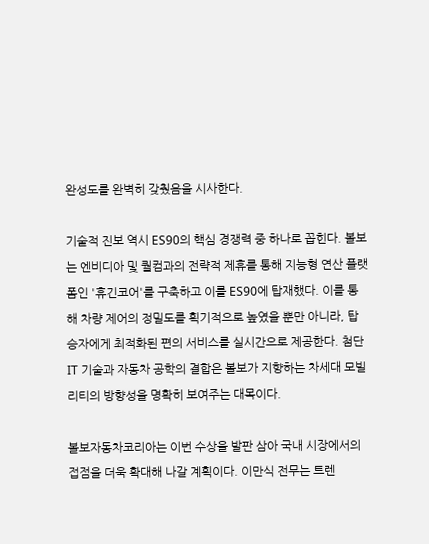완성도를 완벽히 갖췄음을 시사한다.

기술적 진보 역시 ES90의 핵심 경쟁력 중 하나로 꼽힌다. 볼보는 엔비디아 및 퀄컴과의 전략적 제휴를 통해 지능형 연산 플랫폼인 '휴긴코어'를 구축하고 이를 ES90에 탑재했다. 이를 통해 차량 제어의 정밀도를 획기적으로 높였을 뿐만 아니라, 탑승자에게 최적화된 편의 서비스를 실시간으로 제공한다. 첨단 IT 기술과 자동차 공학의 결합은 볼보가 지향하는 차세대 모빌리티의 방향성을 명확히 보여주는 대목이다.

볼보자동차코리아는 이번 수상을 발판 삼아 국내 시장에서의 접점을 더욱 확대해 나갈 계획이다. 이만식 전무는 트렌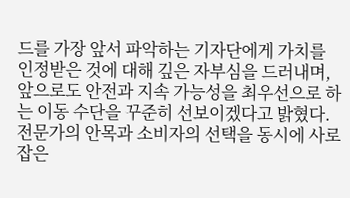드를 가장 앞서 파악하는 기자단에게 가치를 인정받은 것에 대해 깊은 자부심을 드러내며, 앞으로도 안전과 지속 가능성을 최우선으로 하는 이동 수단을 꾸준히 선보이겠다고 밝혔다. 전문가의 안목과 소비자의 선택을 동시에 사로잡은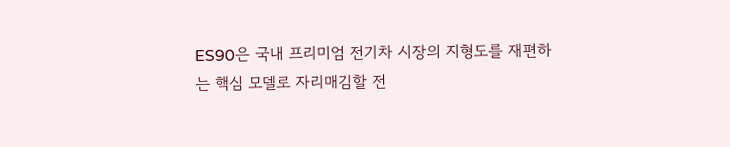ES90은 국내 프리미엄 전기차 시장의 지형도를 재편하는 핵심 모델로 자리매김할 전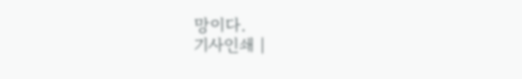망이다.
기사인쇄 |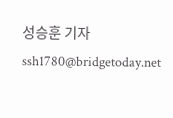성승훈 기자 ssh1780@bridgetoday.net